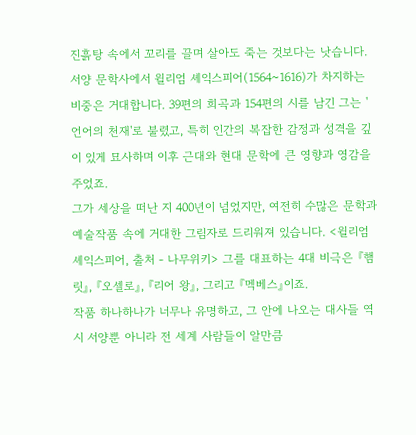진흙탕 속에서 꼬리를 끌며 살아도 죽는 것보다는 낫습니다. 서양 문학사에서 윌리엄 셰익스피어(1564~1616)가 차지하는 비중은 거대합니다. 39편의 희곡과 154편의 시를 남긴 그는 '언어의 천재'로 불렸고, 특히 인간의 복잡한 감정과 성격을 깊이 있게 묘사하며 이후 근대와 현대 문학에 큰 영향과 영감을 주었죠.
그가 세상을 떠난 지 400년이 넘었지만, 여전히 수많은 문학과 예술작품 속에 거대한 그림자로 드리워져 있습니다. <윌리엄 셰익스피어, 출처 - 나무위키> 그를 대표하는 4대 비극은 『햄릿』, 『오셀로』, 『리어 왕』, 그리고 『멕베스』이죠.
작품 하나하나가 너무나 유명하고, 그 안에 나오는 대사들 역시 서양뿐 아니라 전 세계 사람들이 알만큼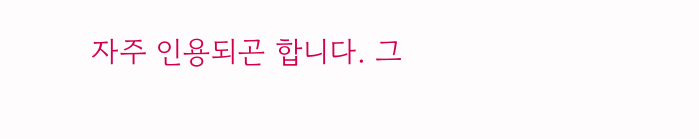자주 인용되곤 합니다. 그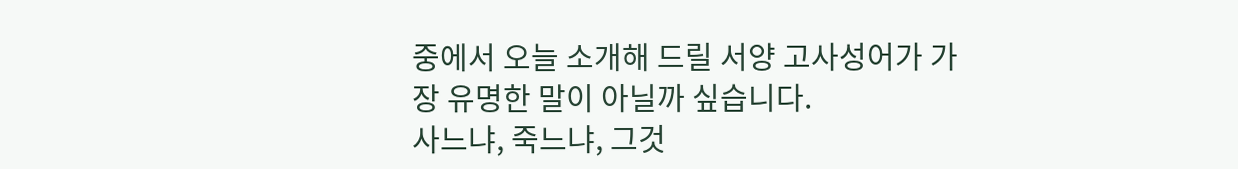중에서 오늘 소개해 드릴 서양 고사성어가 가장 유명한 말이 아닐까 싶습니다.
사느냐, 죽느냐, 그것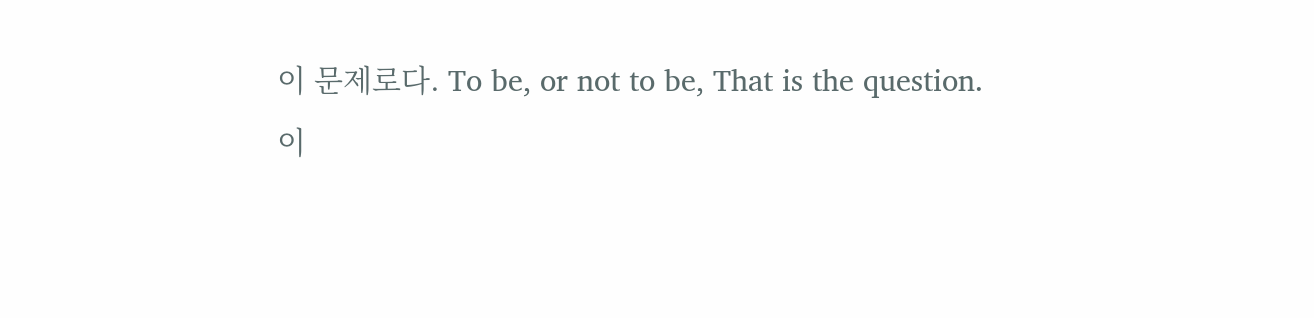이 문제로다. To be, or not to be, That is the question.
이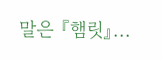말은 『햄릿』...